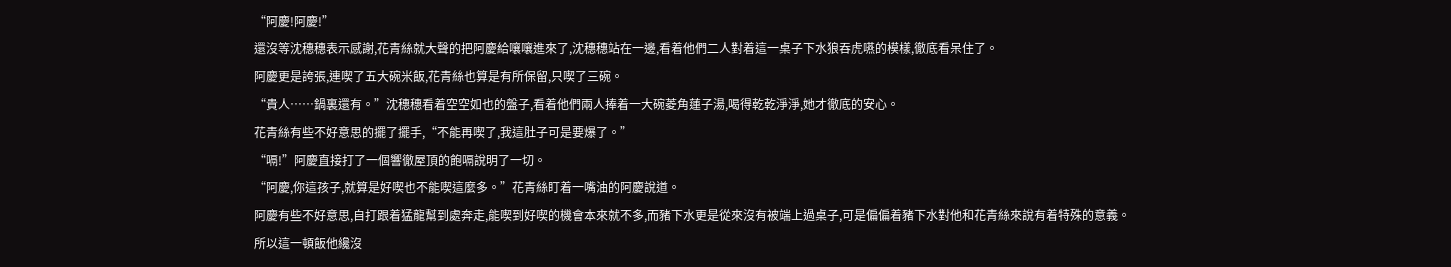“阿慶!阿慶!”
還沒等沈穗穗表示感謝,花青絲就大聲的把阿慶給嚷嚷進來了,沈穗穗站在一邊,看着他們二人對着這一桌子下水狼吞虎嚥的模樣,徹底看呆住了。
阿慶更是誇張,連喫了五大碗米飯,花青絲也算是有所保留,只喫了三碗。
“貴人……鍋裏還有。”沈穗穗看着空空如也的盤子,看着他們兩人捧着一大碗菱角蓮子湯,喝得乾乾淨淨,她才徹底的安心。
花青絲有些不好意思的擺了擺手,“不能再喫了,我這肚子可是要爆了。”
“嗝!”阿慶直接打了一個響徹屋頂的飽嗝說明了一切。
“阿慶,你這孩子,就算是好喫也不能喫這麼多。”花青絲盯着一嘴油的阿慶說道。
阿慶有些不好意思,自打跟着猛龍幫到處奔走,能喫到好喫的機會本來就不多,而豬下水更是從來沒有被端上過桌子,可是偏偏着豬下水對他和花青絲來說有着特殊的意義。
所以這一頓飯他纔沒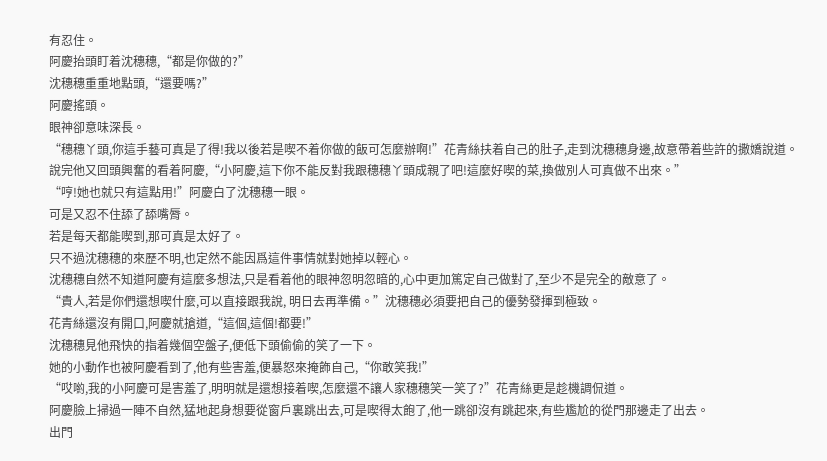有忍住。
阿慶抬頭盯着沈穗穗,“都是你做的?”
沈穗穗重重地點頭,“還要嗎?”
阿慶搖頭。
眼神卻意味深長。
“穗穗丫頭,你這手藝可真是了得!我以後若是喫不着你做的飯可怎麼辦啊!”花青絲扶着自己的肚子,走到沈穗穗身邊,故意帶着些許的撒嬌說道。
說完他又回頭興奮的看着阿慶,“小阿慶,這下你不能反對我跟穗穗丫頭成親了吧!這麼好喫的菜,換做別人可真做不出來。”
“哼!她也就只有這點用!”阿慶白了沈穗穗一眼。
可是又忍不住舔了舔嘴脣。
若是每天都能喫到,那可真是太好了。
只不過沈穗穗的來歷不明,也定然不能因爲這件事情就對她掉以輕心。
沈穗穗自然不知道阿慶有這麼多想法,只是看着他的眼神忽明忽暗的,心中更加篤定自己做對了,至少不是完全的敵意了。
“貴人,若是你們還想喫什麼,可以直接跟我說, 明日去再準備。”沈穗穗必須要把自己的優勢發揮到極致。
花青絲還沒有開口,阿慶就搶道,“這個,這個!都要!”
沈穗穗見他飛快的指着幾個空盤子,便低下頭偷偷的笑了一下。
她的小動作也被阿慶看到了,他有些害羞,便暴怒來掩飾自己,“你敢笑我!”
“哎喲,我的小阿慶可是害羞了,明明就是還想接着喫,怎麼還不讓人家穗穗笑一笑了?”花青絲更是趁機調侃道。
阿慶臉上掃過一陣不自然,猛地起身想要從窗戶裏跳出去,可是喫得太飽了,他一跳卻沒有跳起來,有些尷尬的從門那邊走了出去。
出門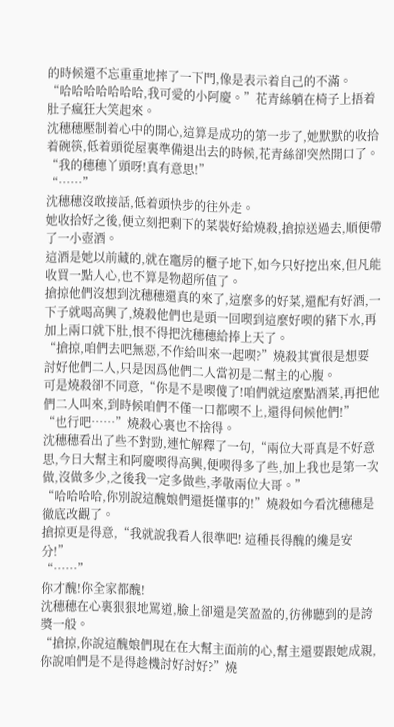的時候還不忘重重地摔了一下門,像是表示着自己的不滿。
“哈哈哈哈哈哈哈,我可愛的小阿慶。”花青絲躺在椅子上捂着肚子瘋狂大笑起來。
沈穗穗壓制着心中的開心,這算是成功的第一步了,她默默的收拾着碗筷,低着頭從屋裏準備退出去的時候,花青絲卻突然開口了。
“我的穗穗丫頭呀!真有意思!”
“……”
沈穗穗沒敢接話,低着頭快步的往外走。
她收拾好之後,便立刻把剩下的菜裝好給燒殺,搶掠送過去,順便帶了一小壺酒。
這酒是她以前藏的,就在竈房的櫃子地下,如今只好挖出來,但凡能收買一點人心,也不算是物超所值了。
搶掠他們沒想到沈穗穗還真的來了,這麼多的好菜,還配有好酒,一下子就喝高興了,燒殺他們也是頭一回喫到這麼好喫的豬下水,再加上兩口就下肚,恨不得把沈穗穗給捧上天了。
“搶掠,咱們去吧無惡,不作給叫來一起喫?”燒殺其實很是想要討好他們二人,只是因爲他們二人當初是二幫主的心腹。
可是燒殺卻不同意,“你是不是喫傻了!咱們就這麼點酒菜,再把他們二人叫來,到時候咱們不僅一口都喫不上,還得伺候他們!”
“也行吧……”燒殺心裏也不捨得。
沈穗穗看出了些不對勁,連忙解釋了一句,“兩位大哥真是不好意思,今日大幫主和阿慶喫得高興,便喫得多了些,加上我也是第一次做,沒做多少,之後我一定多做些,孝敬兩位大哥。”
“哈哈哈哈,你別說這醜娘們還挺懂事的!”燒殺如今看沈穗穗是徹底改觀了。
搶掠更是得意,“我就說我看人很準吧! 這種長得醜的纔是安分!”
“……”
你才醜!你全家都醜!
沈穗穗在心裏狠狠地罵道,臉上卻還是笑盈盈的,彷彿聽到的是誇獎一般。
“搶掠,你說這醜娘們現在在大幫主面前的心,幫主還要跟她成親,你說咱們是不是得趁機討好討好?”燒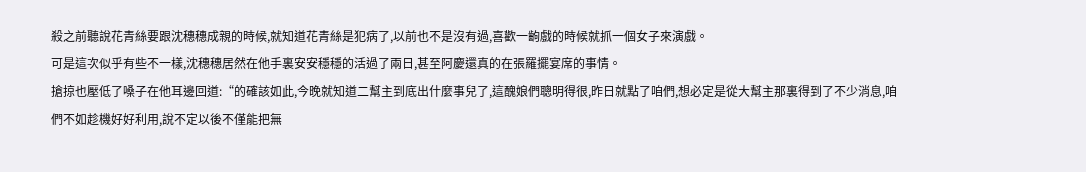殺之前聽說花青絲要跟沈穗穗成親的時候,就知道花青絲是犯病了,以前也不是沒有過,喜歡一齣戲的時候就抓一個女子來演戲。
可是這次似乎有些不一樣,沈穗穗居然在他手裏安安穩穩的活過了兩日,甚至阿慶還真的在張羅擺宴席的事情。
搶掠也壓低了嗓子在他耳邊回道:“的確該如此,今晚就知道二幫主到底出什麼事兒了,這醜娘們聰明得很,昨日就點了咱們,想必定是從大幫主那裏得到了不少消息,咱們不如趁機好好利用,說不定以後不僅能把無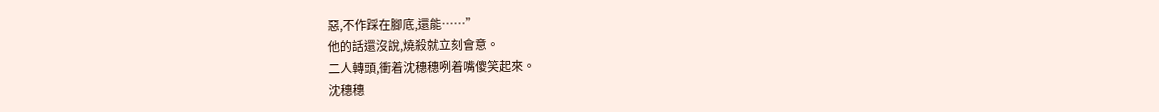惡,不作踩在腳底,還能……”
他的話還沒說,燒殺就立刻會意。
二人轉頭,衝着沈穗穗咧着嘴傻笑起來。
沈穗穗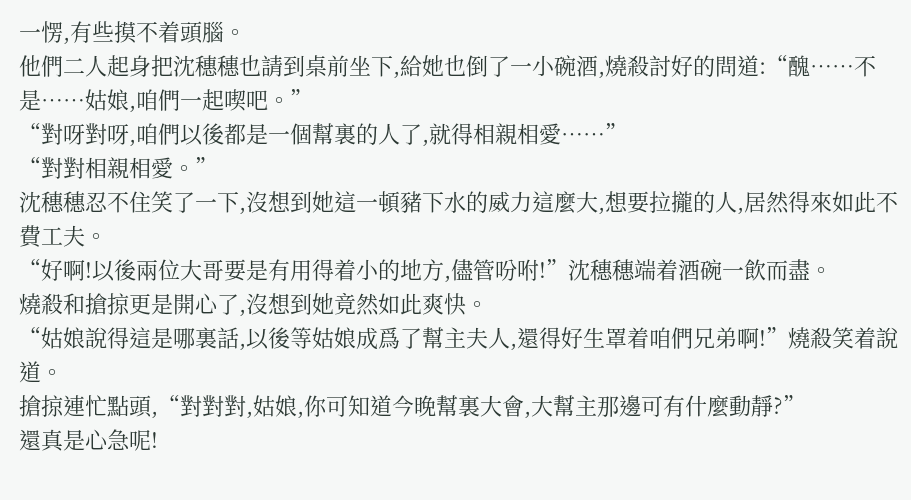一愣,有些摸不着頭腦。
他們二人起身把沈穗穗也請到桌前坐下,給她也倒了一小碗酒,燒殺討好的問道:“醜……不是……姑娘,咱們一起喫吧。”
“對呀對呀,咱們以後都是一個幫裏的人了,就得相親相愛……”
“對對相親相愛。”
沈穗穗忍不住笑了一下,沒想到她這一頓豬下水的威力這麼大,想要拉攏的人,居然得來如此不費工夫。
“好啊!以後兩位大哥要是有用得着小的地方,儘管吩咐!”沈穗穗端着酒碗一飲而盡。
燒殺和搶掠更是開心了,沒想到她竟然如此爽快。
“姑娘說得這是哪裏話,以後等姑娘成爲了幫主夫人,還得好生罩着咱們兄弟啊!”燒殺笑着說道。
搶掠連忙點頭,“對對對,姑娘,你可知道今晚幫裏大會,大幫主那邊可有什麼動靜?”
還真是心急呢!